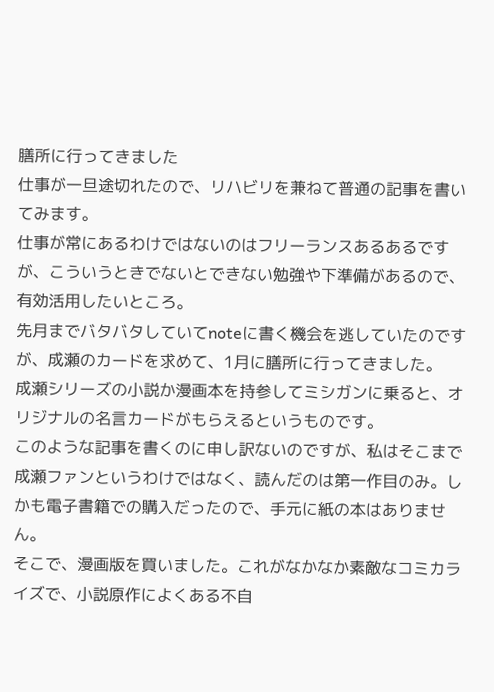膳所に行ってきました
仕事が一旦途切れたので、リハビリを兼ねて普通の記事を書いてみます。
仕事が常にあるわけではないのはフリーランスあるあるですが、こういうときでないとできない勉強や下準備があるので、有効活用したいところ。
先月までバタバタしていてnoteに書く機会を逃していたのですが、成瀬のカードを求めて、1月に膳所に行ってきました。
成瀬シリーズの小説か漫画本を持参してミシガンに乗ると、オリジナルの名言カードがもらえるというものです。
このような記事を書くのに申し訳ないのですが、私はそこまで成瀬ファンというわけではなく、読んだのは第一作目のみ。しかも電子書籍での購入だったので、手元に紙の本はありません。
そこで、漫画版を買いました。これがなかなか素敵なコミカライズで、小説原作によくある不自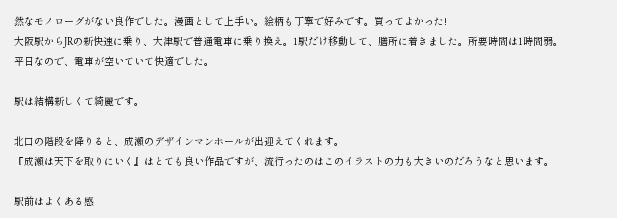然なモノローグがない良作でした。漫画として上手い。絵柄も丁寧で好みです。買ってよかった!
大阪駅からJRの新快速に乗り、大津駅で普通電車に乗り換え。1駅だけ移動して、膳所に着きました。所要時間は1時間弱。平日なので、電車が空いていて快適でした。

駅は結構新しくて綺麗です。

北口の階段を降りると、成瀬のデザインマンホールが出迎えてくれます。
『成瀬は天下を取りにいく』はとても良い作品ですが、流行ったのはこのイラストの力も大きいのだろうなと思います。

駅前はよくある感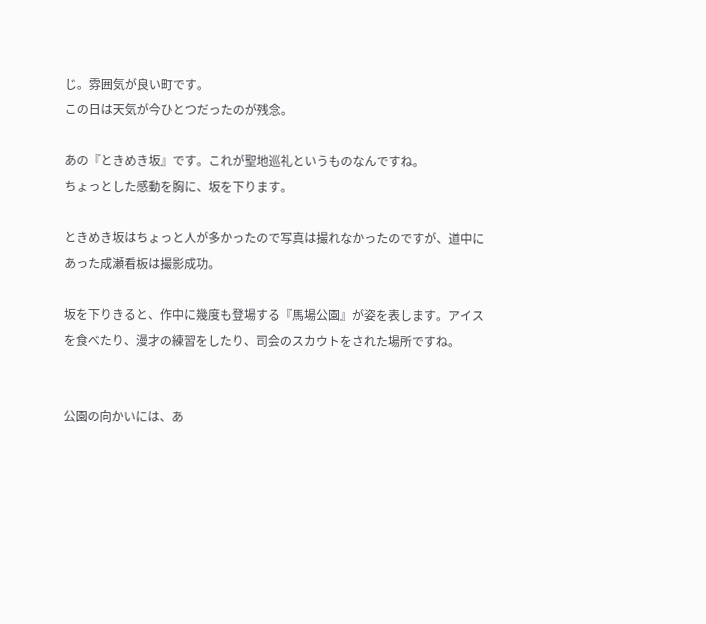じ。雰囲気が良い町です。
この日は天気が今ひとつだったのが残念。

あの『ときめき坂』です。これが聖地巡礼というものなんですね。
ちょっとした感動を胸に、坂を下ります。

ときめき坂はちょっと人が多かったので写真は撮れなかったのですが、道中にあった成瀬看板は撮影成功。

坂を下りきると、作中に幾度も登場する『馬場公園』が姿を表します。アイスを食べたり、漫才の練習をしたり、司会のスカウトをされた場所ですね。


公園の向かいには、あ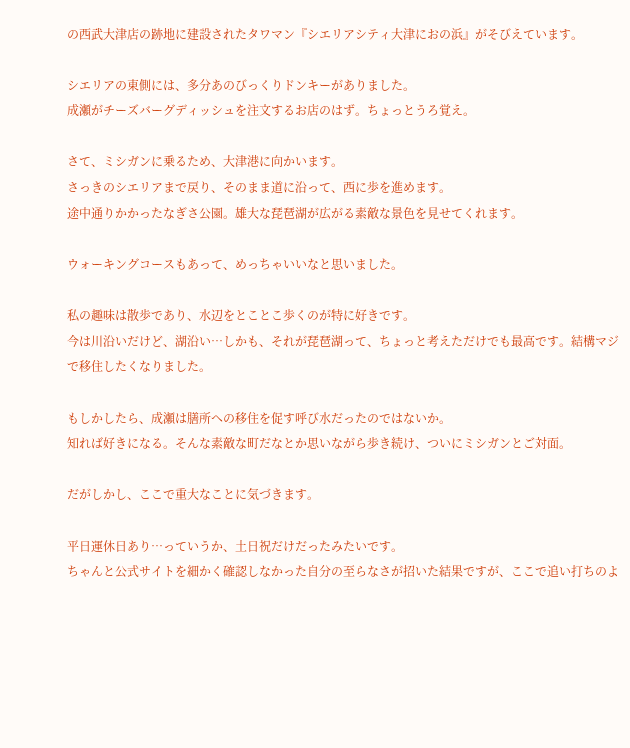の西武大津店の跡地に建設されたタワマン『シエリアシティ大津におの浜』がそびえています。

シエリアの東側には、多分あのびっくりドンキーがありました。
成瀬がチーズバーグディッシュを注文するお店のはず。ちょっとうろ覚え。

さて、ミシガンに乗るため、大津港に向かいます。
さっきのシエリアまで戻り、そのまま道に沿って、西に歩を進めます。
途中通りかかったなぎさ公園。雄大な琵琶湖が広がる素敵な景色を見せてくれます。

ウォーキングコースもあって、めっちゃいいなと思いました。

私の趣味は散歩であり、水辺をとことこ歩くのが特に好きです。
今は川沿いだけど、湖沿い…しかも、それが琵琶湖って、ちょっと考えただけでも最高です。結構マジで移住したくなりました。

もしかしたら、成瀬は膳所への移住を促す呼び水だったのではないか。
知れば好きになる。そんな素敵な町だなとか思いながら歩き続け、ついにミシガンとご対面。

だがしかし、ここで重大なことに気づきます。

平日運休日あり…っていうか、土日祝だけだったみたいです。
ちゃんと公式サイトを細かく確認しなかった自分の至らなさが招いた結果ですが、ここで追い打ちのよ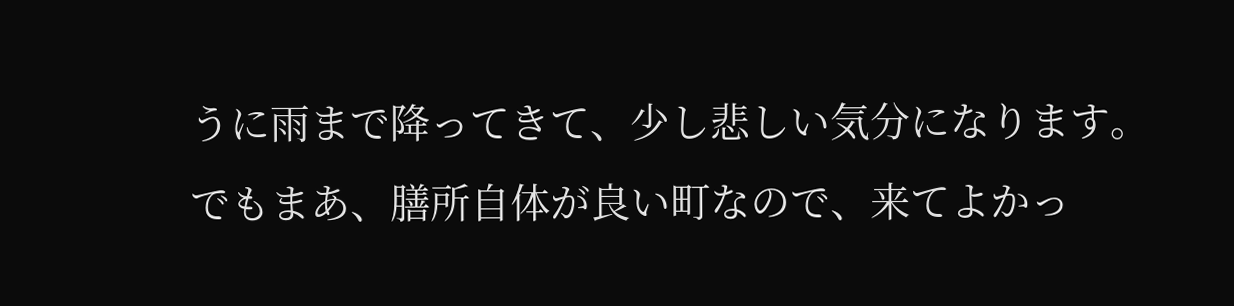うに雨まで降ってきて、少し悲しい気分になります。
でもまあ、膳所自体が良い町なので、来てよかっ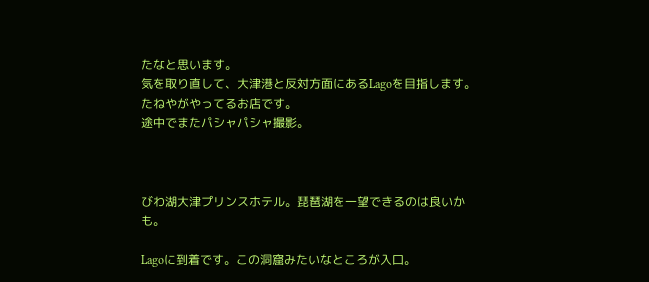たなと思います。
気を取り直して、大津港と反対方面にあるLagoを目指します。たねやがやってるお店です。
途中でまたパシャパシャ撮影。



びわ湖大津プリンスホテル。琵琶湖を一望できるのは良いかも。

Lagoに到着です。この洞窟みたいなところが入口。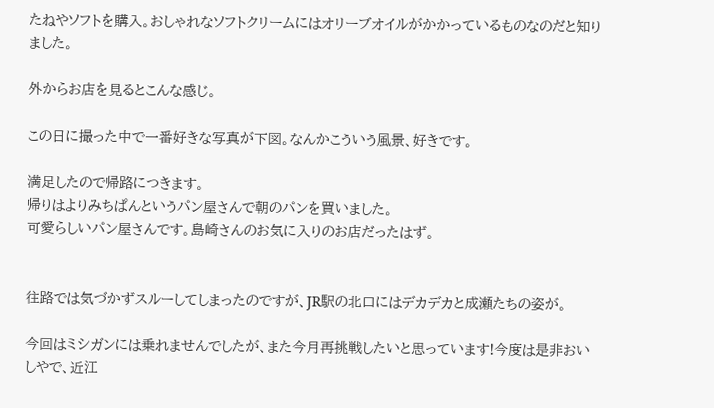たねやソフトを購入。おしゃれなソフトクリームにはオリーブオイルがかかっているものなのだと知りました。

外からお店を見るとこんな感じ。

この日に撮った中で一番好きな写真が下図。なんかこういう風景、好きです。

満足したので帰路につきます。
帰りはよりみちぱんというパン屋さんで朝のパンを買いました。
可愛らしいパン屋さんです。島崎さんのお気に入りのお店だったはず。


往路では気づかずスルーしてしまったのですが、JR駅の北口にはデカデカと成瀬たちの姿が。

今回はミシガンには乗れませんでしたが、また今月再挑戦したいと思っています!今度は是非おいしやで、近江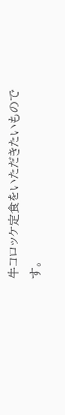牛コロッケ定食をいただきたいものです。